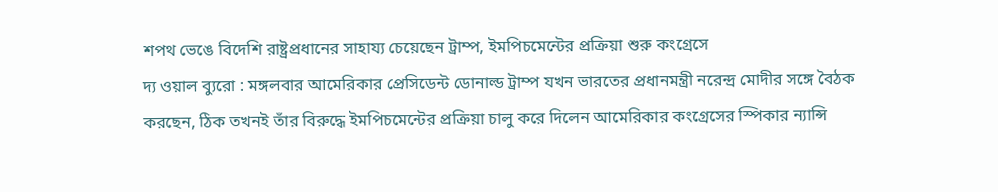শপথ ভেঙে বিদেশি রাষ্ট্রপ্রধানের সাহায্য চেয়েছেন ট্রাম্প, ইমপিচমেন্টের প্রক্রিয়া শুরু কংগ্রেসে
দ্য ওয়াল ব্যুরো : মঙ্গলবার আমেরিকার প্রেসিডেন্ট ডোনাল্ড ট্রাম্প যখন ভারতের প্রধানমন্ত্রী নরেন্দ্র মোদীর সঙ্গে বৈঠক করছেন, ঠিক তখনই তাঁর বিরুদ্ধে ইমপিচমেন্টের প্রক্রিয়া চালু করে দিলেন আমেরিকার কংগ্রেসের স্পিকার ন্যান্সি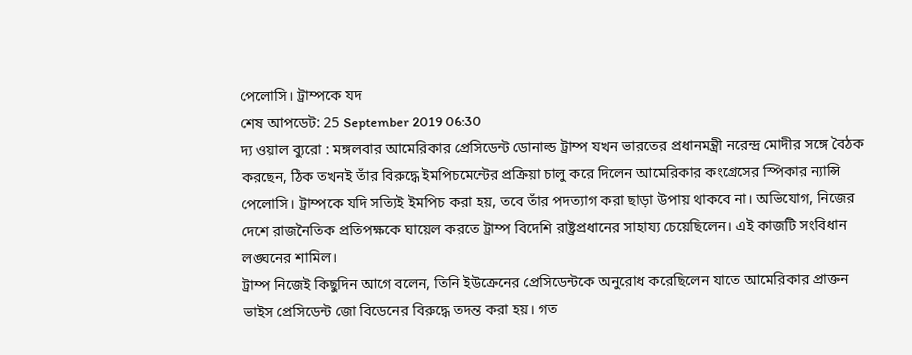পেলোসি। ট্রাম্পকে যদ
শেষ আপডেট: 25 September 2019 06:30
দ্য ওয়াল ব্যুরো : মঙ্গলবার আমেরিকার প্রেসিডেন্ট ডোনাল্ড ট্রাম্প যখন ভারতের প্রধানমন্ত্রী নরেন্দ্র মোদীর সঙ্গে বৈঠক করছেন, ঠিক তখনই তাঁর বিরুদ্ধে ইমপিচমেন্টের প্রক্রিয়া চালু করে দিলেন আমেরিকার কংগ্রেসের স্পিকার ন্যান্সি পেলোসি। ট্রাম্পকে যদি সত্যিই ইমপিচ করা হয়, তবে তাঁর পদত্যাগ করা ছাড়া উপায় থাকবে না। অভিযোগ, নিজের দেশে রাজনৈতিক প্রতিপক্ষকে ঘায়েল করতে ট্রাম্প বিদেশি রাষ্ট্রপ্রধানের সাহায্য চেয়েছিলেন। এই কাজটি সংবিধান লঙ্ঘনের শামিল।
ট্রাম্প নিজেই কিছুদিন আগে বলেন, তিনি ইউক্রেনের প্রেসিডেন্টকে অনুরোধ করেছিলেন যাতে আমেরিকার প্রাক্তন ভাইস প্রেসিডেন্ট জো বিডেনের বিরুদ্ধে তদন্ত করা হয়। গত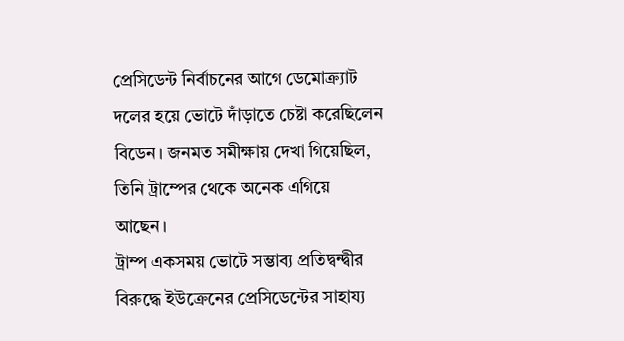প্রেসিডেন্ট নির্বাচনের আগে ডেমোক্র্যাট দলের হয়ে ভোটে দাঁড়াতে চেষ্টা করেছিলেন বিডেন। জনমত সমীক্ষায় দেখা গিয়েছিল, তিনি ট্রাম্পের থেকে অনেক এগিয়ে আছেন।
ট্রাম্প একসময় ভোটে সম্ভাব্য প্রতিদ্বন্দ্বীর বিরুদ্ধে ইউক্রেনের প্রেসিডেন্টের সাহায্য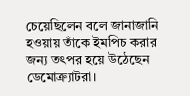চেয়েছিলেন বলে জানাজানি হওয়ায় তাঁকে ইমপিচ করার জন্য তৎপর হয়ে উঠেছেন ডেমোক্র্যাটরা।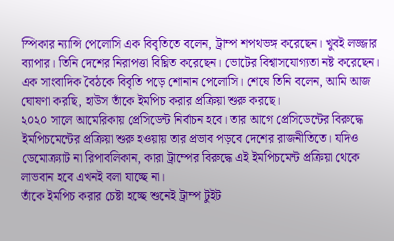স্পিকার ন্যান্সি পেলোসি এক বিবৃতিতে বলেন, ট্রাম্প শপথভঙ্গ করেছেন। খুবই লজ্জার ব্যাপার। তিনি দেশের নিরাপত্তা বিঘ্নিত করেছেন। ভোটের বিশ্বাসযোগ্যতা নষ্ট করেছেন।
এক সাংবাদিক বৈঠকে বিবৃতি পড়ে শোনান পেলোসি। শেষে তিনি বলেন, আমি আজ ঘোষণা করছি, হাউস তাঁকে ইমপিচ করার প্রক্রিয়া শুরু করছে।
২০২০ সালে আমেরিকায় প্রেসিডেন্ট নির্বাচন হবে। তার আগে প্রেসিডেন্টের বিরুদ্ধে ইমপিচমেন্টের প্রক্রিয়া শুরু হওয়ায় তার প্রভাব পড়বে দেশের রাজনীতিতে। যদিও ডেমোক্র্যাট না রিপাবলিকান, কারা ট্রাম্পের বিরুদ্ধে এই ইমপিচমেন্ট প্রক্রিয়া থেকে লাভবান হবে এখনই বলা যাচ্ছে না।
তাঁকে ইমপিচ করার চেষ্টা হচ্ছে শুনেই ট্রাম্প টুইট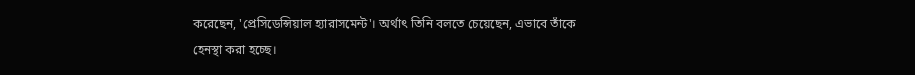করেছেন, 'প্রেসিডেন্সিয়াল হ্যারাসমেন্ট'। অর্থাৎ তিনি বলতে চেয়েছেন, এভাবে তাঁকে হেনস্থা করা হচ্ছে।